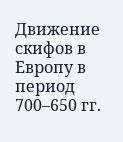Движение скифов в Европу в период 700–650 гг.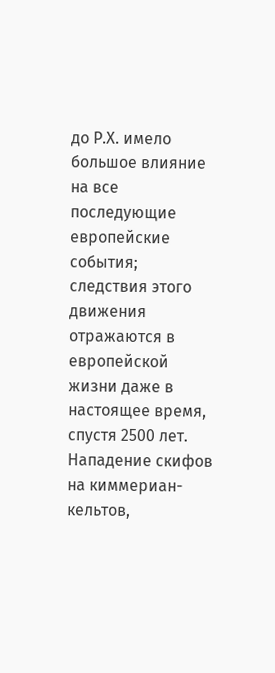до Р.Х. имело большое влияние на все последующие европейские события; следствия этого движения отражаются в европейской жизни даже в настоящее время, спустя 2500 лет. Нападение скифов на киммериан-кельтов,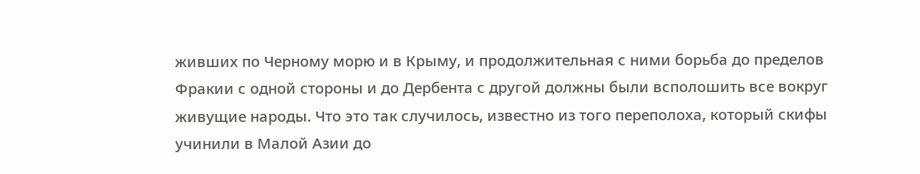живших по Черному морю и в Крыму, и продолжительная с ними борьба до пределов Фракии с одной стороны и до Дербента с другой должны были всполошить все вокруг живущие народы. Что это так случилось, известно из того переполоха, который скифы учинили в Малой Азии до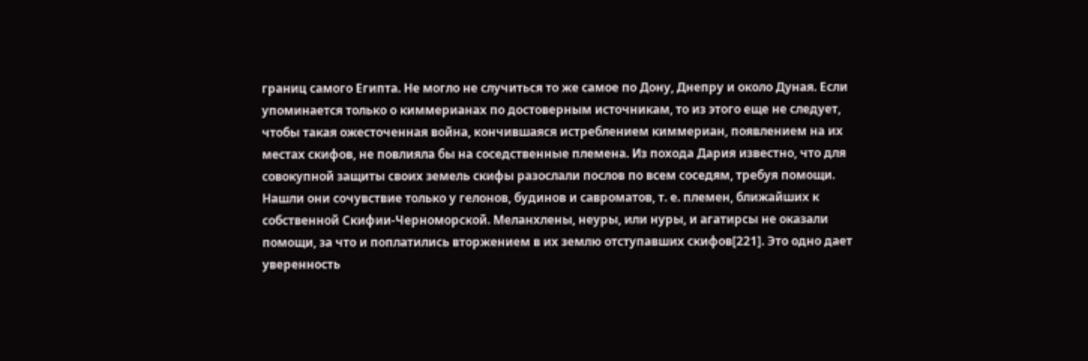границ самого Египта. Не могло не случиться то же самое по Дону, Днепру и около Дуная. Если упоминается только о киммерианах по достоверным источникам, то из этого еще не следует, чтобы такая ожесточенная война, кончившаяся истреблением киммериан, появлением на их местах скифов, не повлияла бы на соседственные племена. Из похода Дария известно, что для совокупной защиты своих земель скифы разослали послов по всем соседям, требуя помощи. Нашли они сочувствие только у гелонов, будинов и савроматов, т. е. племен, ближайших к собственной Скифии-Черноморской. Меланхлены, неуры, или нуры, и агатирсы не оказали помощи, за что и поплатились вторжением в их землю отступавших скифов[221]. Это одно дает уверенность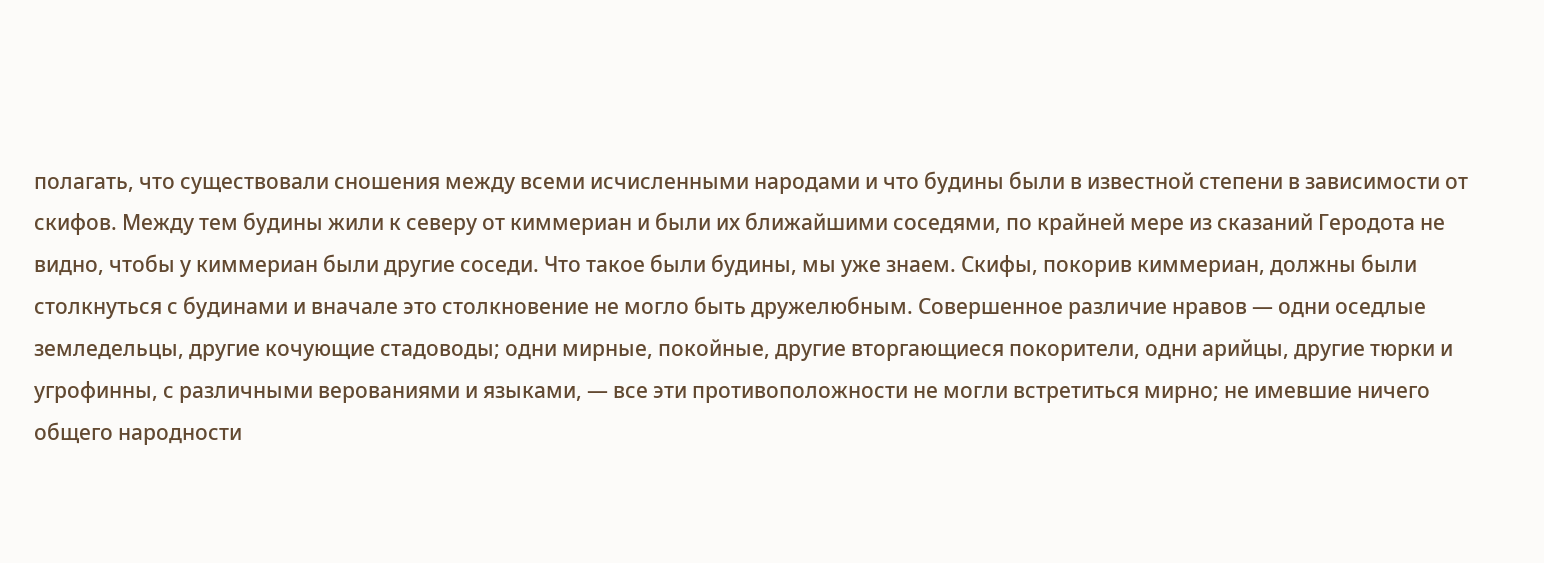полагать, что существовали сношения между всеми исчисленными народами и что будины были в известной степени в зависимости от скифов. Между тем будины жили к северу от киммериан и были их ближайшими соседями, по крайней мере из сказаний Геродота не видно, чтобы у киммериан были другие соседи. Что такое были будины, мы уже знаем. Скифы, покорив киммериан, должны были столкнуться с будинами и вначале это столкновение не могло быть дружелюбным. Совершенное различие нравов — одни оседлые земледельцы, другие кочующие стадоводы; одни мирные, покойные, другие вторгающиеся покорители, одни арийцы, другие тюрки и угрофинны, с различными верованиями и языками, — все эти противоположности не могли встретиться мирно; не имевшие ничего общего народности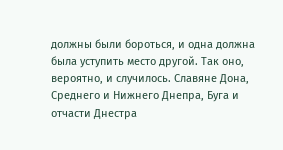должны были бороться, и одна должна была уступить место другой. Так оно, вероятно, и случилось. Славяне Дона, Среднего и Нижнего Днепра, Буга и отчасти Днестра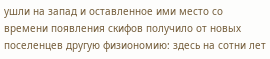ушли на запад и оставленное ими место со времени появления скифов получило от новых поселенцев другую физиономию: здесь на сотни лет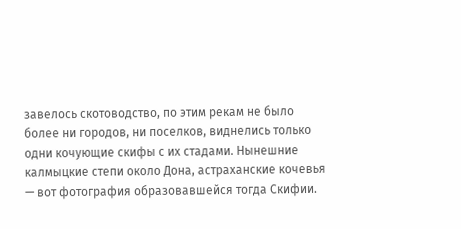завелось скотоводство, по этим рекам не было более ни городов, ни поселков, виднелись только одни кочующие скифы с их стадами. Нынешние калмыцкие степи около Дона, астраханские кочевья — вот фотография образовавшейся тогда Скифии.